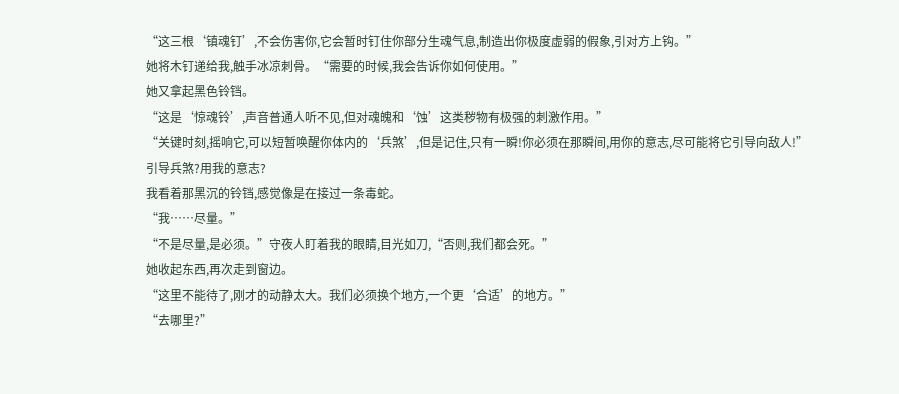“这三根‘镇魂钉’,不会伤害你,它会暂时钉住你部分生魂气息,制造出你极度虚弱的假象,引对方上钩。”
她将木钉递给我,触手冰凉刺骨。“需要的时候,我会告诉你如何使用。”
她又拿起黑色铃铛。
“这是‘惊魂铃’,声音普通人听不见,但对魂魄和‘蚀’这类秽物有极强的刺激作用。”
“关键时刻,摇响它,可以短暂唤醒你体内的‘兵煞’,但是记住,只有一瞬!你必须在那瞬间,用你的意志,尽可能将它引导向敌人!”
引导兵煞?用我的意志?
我看着那黑沉的铃铛,感觉像是在接过一条毒蛇。
“我……尽量。”
“不是尽量,是必须。”守夜人盯着我的眼睛,目光如刀,“否则,我们都会死。”
她收起东西,再次走到窗边。
“这里不能待了,刚才的动静太大。我们必须换个地方,一个更‘合适’的地方。”
“去哪里?”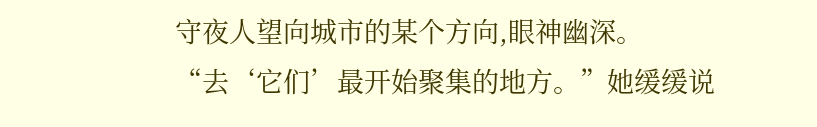守夜人望向城市的某个方向,眼神幽深。
“去‘它们’最开始聚集的地方。”她缓缓说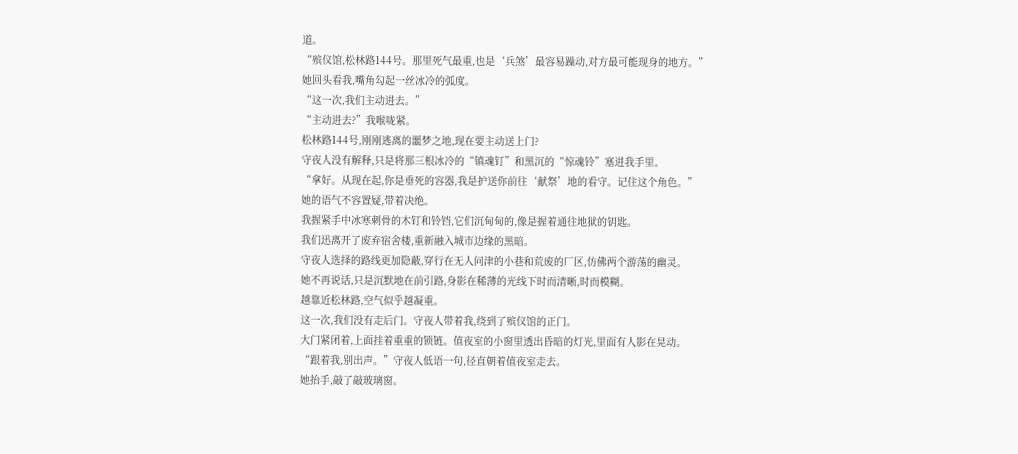道。
“殡仪馆,松林路144号。那里死气最重,也是‘兵煞’最容易躁动,对方最可能现身的地方。”
她回头看我,嘴角勾起一丝冰冷的弧度。
“这一次,我们主动进去。”
“主动进去?”我喉咙紧。
松林路144号,刚刚逃离的噩梦之地,现在要主动送上门?
守夜人没有解释,只是将那三根冰冷的“镇魂钉”和黑沉的“惊魂铃”塞进我手里。
“拿好。从现在起,你是垂死的容器,我是护送你前往‘献祭’地的看守。记住这个角色。”
她的语气不容置疑,带着决绝。
我握紧手中冰寒刺骨的木钉和铃铛,它们沉甸甸的,像是握着通往地狱的钥匙。
我们迅离开了废弃宿舍楼,重新融入城市边缘的黑暗。
守夜人选择的路线更加隐蔽,穿行在无人问津的小巷和荒废的厂区,仿佛两个游荡的幽灵。
她不再说话,只是沉默地在前引路,身影在稀薄的光线下时而清晰,时而模糊。
越靠近松林路,空气似乎越凝重。
这一次,我们没有走后门。守夜人带着我,绕到了殡仪馆的正门。
大门紧闭着,上面挂着重重的锁链。值夜室的小窗里透出昏暗的灯光,里面有人影在晃动。
“跟着我,别出声。”守夜人低语一句,径直朝着值夜室走去。
她抬手,敲了敲玻璃窗。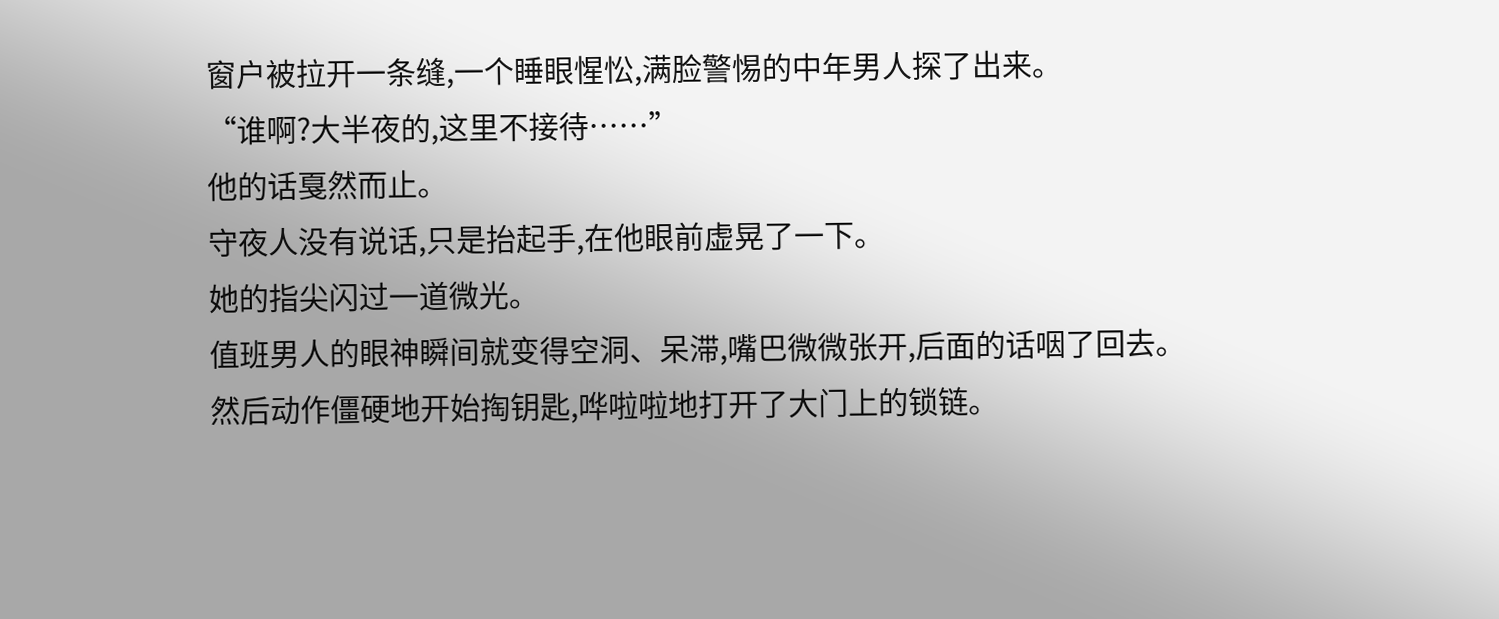窗户被拉开一条缝,一个睡眼惺忪,满脸警惕的中年男人探了出来。
“谁啊?大半夜的,这里不接待……”
他的话戛然而止。
守夜人没有说话,只是抬起手,在他眼前虚晃了一下。
她的指尖闪过一道微光。
值班男人的眼神瞬间就变得空洞、呆滞,嘴巴微微张开,后面的话咽了回去。
然后动作僵硬地开始掏钥匙,哗啦啦地打开了大门上的锁链。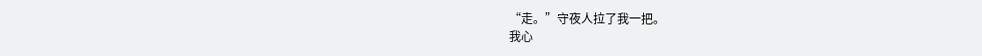“走。”守夜人拉了我一把。
我心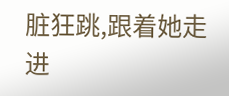脏狂跳,跟着她走进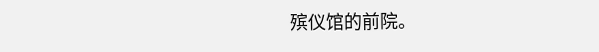殡仪馆的前院。